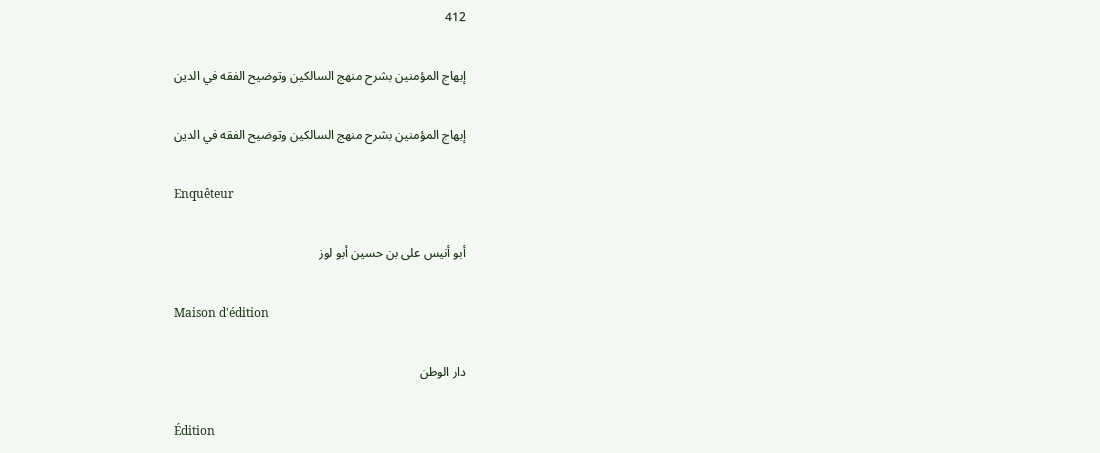412

إبهاج المؤمنين بشرح منهج السالكين وتوضيح الفقه في الدين

إبهاج المؤمنين بشرح منهج السالكين وتوضيح الفقه في الدين

Enquêteur

أبو أنيس على بن حسين أبو لوز

Maison d'édition

دار الوطن

Édition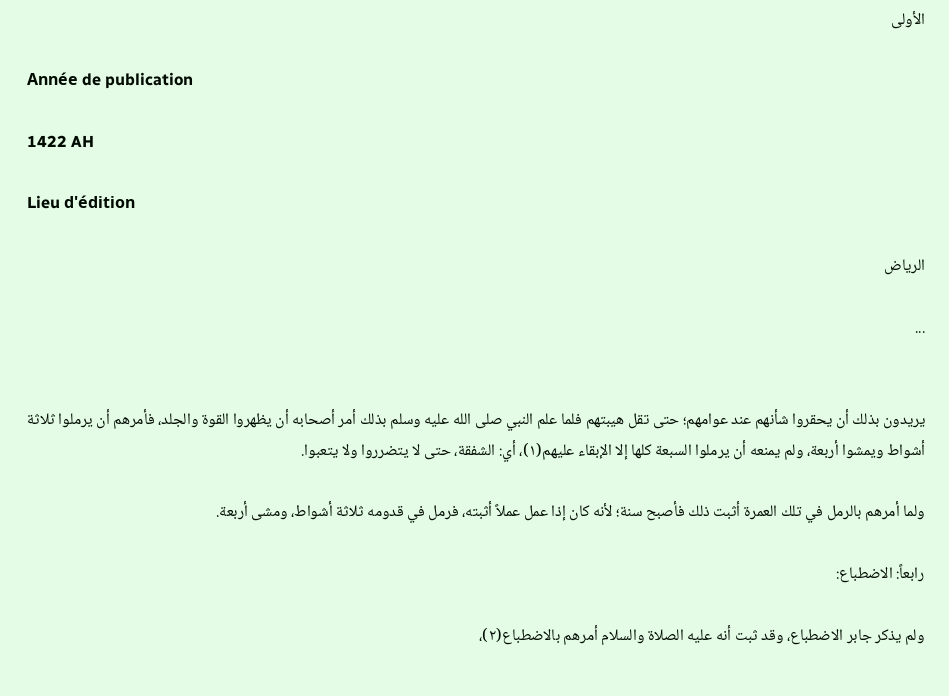الأولى

Année de publication

1422 AH

Lieu d'édition

الرياض

...


يريدون بذلك أن يحقروا شأنهم عند عوامهم؛ حتى تقل هيبتهم فلما علم النبي صلى الله عليه وسلم بذلك أمر أصحابه أن يظهروا القوة والجلد، فأمرهم أن يرملوا ثلاثة أشواط ويمشوا أربعة، ولم يمنعه أن يرملوا السبعة كلها إلا الإبقاء عليهم(١)، أي: الشفقة، حتى لا يتضرروا ولا يتعبوا.

ولما أمرهم بالرمل في تلك العمرة أثبت ذلك فأصبح سنة؛ لأنه كان إذا عمل عملاً أثبته، فرمل في قدومه ثلاثة أشواط، ومشى أربعة.

رابعاً: الاضطباع:

ولم يذكر جابر الاضطباع، وقد ثبت أنه عليه الصلاة والسلام أمرهم بالاضطباع(٢)،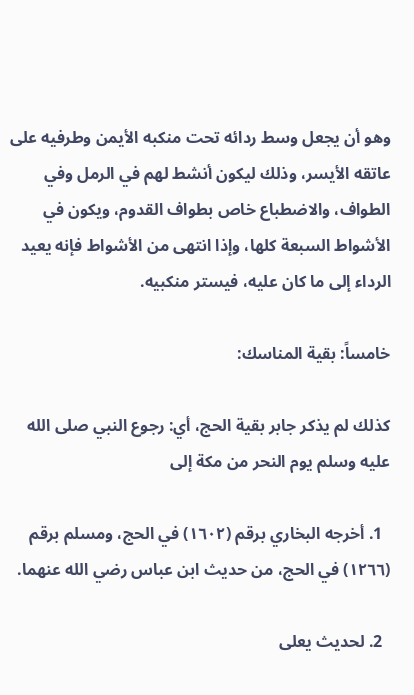وهو أن يجعل وسط ردائه تحت منكبه الأيمن وطرفيه على عاتقه الأيسر، وذلك ليكون أنشط لهم في الرمل وفي الطواف، والاضطباع خاص بطواف القدوم، ويكون في الأشواط السبعة كلها، وإذا انتهى من الأشواط فإنه يعيد الرداء إلى ما كان عليه، فيستر منكبيه.

خامساً: بقية المناسك:

كذلك لم يذكر جابر بقية الحج، أي: رجوع النبي صلى الله عليه وسلم يوم النحر من مكة إلى

  1. أخرجه البخاري برقم (١٦٠٢) في الحج، ومسلم برقم (١٢٦٦) في الحج، من حديث ابن عباس رضي الله عنهما.

  2. لحديث يعلى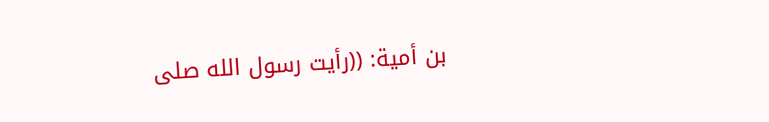بن أمية: ((رأيت رسول الله صلى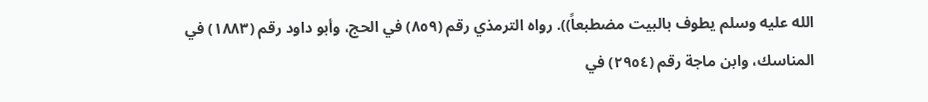الله عليه وسلم يطوف بالبيت مضطبعاً)). رواه الترمذي رقم (٨٥٩) في الحج، وأبو داود رقم (١٨٨٣) في المناسك، وابن ماجة رقم (٢٩٥٤) في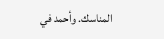المناسك. وأحمد في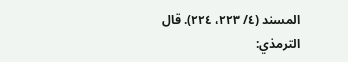المسند (٤/ ٢٢٣، ٢٢٤). قال الترمذي: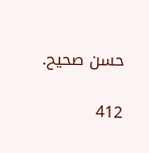حسن صحيح.

412